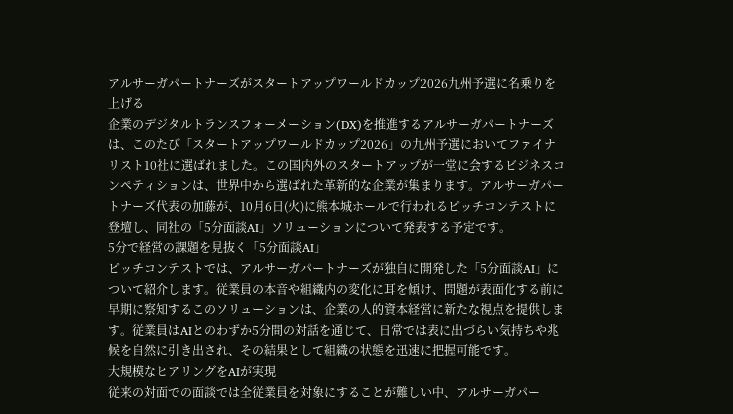アルサーガパートナーズがスタートアップワールドカップ2026九州予選に名乗りを上げる
企業のデジタルトランスフォーメーション(DX)を推進するアルサーガパートナーズは、このたび「スタートアップワールドカップ2026」の九州予選においてファイナリスト10社に選ばれました。この国内外のスタートアップが一堂に会するビジネスコンペティションは、世界中から選ばれた革新的な企業が集まります。アルサーガパートナーズ代表の加藤が、10月6日(火)に熊本城ホールで行われるピッチコンテストに登壇し、同社の「5分面談AI」ソリューションについて発表する予定です。
5分で経営の課題を見抜く「5分面談AI」
ピッチコンテストでは、アルサーガパートナーズが独自に開発した「5分面談AI」について紹介します。従業員の本音や組織内の変化に耳を傾け、問題が表面化する前に早期に察知するこのソリューションは、企業の人的資本経営に新たな視点を提供します。従業員はAIとのわずか5分間の対話を通じて、日常では表に出づらい気持ちや兆候を自然に引き出され、その結果として組織の状態を迅速に把握可能です。
大規模なヒアリングをAIが実現
従来の対面での面談では全従業員を対象にすることが難しい中、アルサーガパー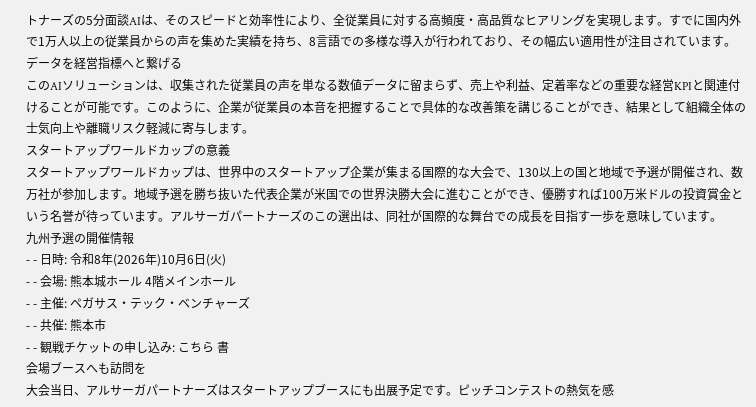トナーズの5分面談AIは、そのスピードと効率性により、全従業員に対する高頻度・高品質なヒアリングを実現します。すでに国内外で1万人以上の従業員からの声を集めた実績を持ち、8言語での多様な導入が行われており、その幅広い適用性が注目されています。
データを経営指標へと繋げる
このAIソリューションは、収集された従業員の声を単なる数値データに留まらず、売上や利益、定着率などの重要な経営KPIと関連付けることが可能です。このように、企業が従業員の本音を把握することで具体的な改善策を講じることができ、結果として組織全体の士気向上や離職リスク軽減に寄与します。
スタートアップワールドカップの意義
スタートアップワールドカップは、世界中のスタートアップ企業が集まる国際的な大会で、130以上の国と地域で予選が開催され、数万社が参加します。地域予選を勝ち抜いた代表企業が米国での世界決勝大会に進むことができ、優勝すれば100万米ドルの投資賞金という名誉が待っています。アルサーガパートナーズのこの選出は、同社が国際的な舞台での成長を目指す一歩を意味しています。
九州予選の開催情報
- - 日時: 令和8年(2026年)10月6日(火)
- - 会場: 熊本城ホール 4階メインホール
- - 主催: ペガサス・テック・ベンチャーズ
- - 共催: 熊本市
- - 観戦チケットの申し込み: こちら 書
会場ブースへも訪問を
大会当日、アルサーガパートナーズはスタートアップブースにも出展予定です。ピッチコンテストの熱気を感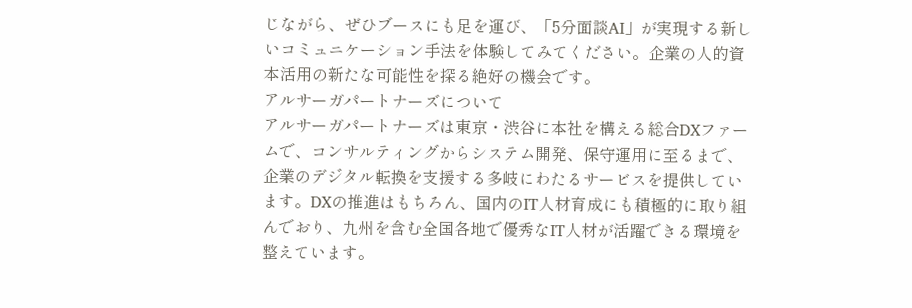じながら、ぜひブースにも足を運び、「5分面談AI」が実現する新しいコミュニケーション手法を体験してみてください。企業の人的資本活用の新たな可能性を探る絶好の機会です。
アルサーガパートナーズについて
アルサーガパートナーズは東京・渋谷に本社を構える総合DXファームで、コンサルティングからシステム開発、保守運用に至るまで、企業のデジタル転換を支援する多岐にわたるサービスを提供しています。DXの推進はもちろん、国内のIT人材育成にも積極的に取り組んでおり、九州を含む全国各地で優秀なIT人材が活躍できる環境を整えています。